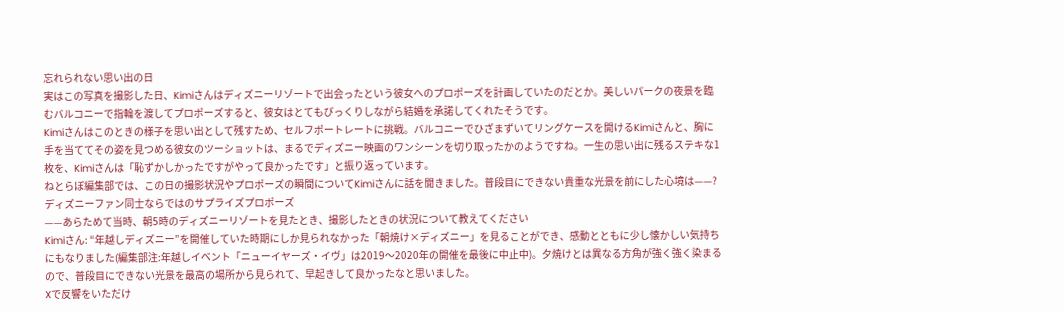忘れられない思い出の日
実はこの写真を撮影した日、Kimiさんはディズニーリゾートで出会ったという彼女へのプロポーズを計画していたのだとか。美しいパークの夜景を臨むバルコニーで指輪を渡してプロポーズすると、彼女はとてもびっくりしながら結婚を承諾してくれたそうです。
Kimiさんはこのときの様子を思い出として残すため、セルフポートレートに挑戦。バルコニーでひざまずいてリングケースを開けるKimiさんと、胸に手を当ててその姿を見つめる彼女のツーショットは、まるでディズニー映画のワンシーンを切り取ったかのようですね。一生の思い出に残るステキな1枚を、Kimiさんは「恥ずかしかったですがやって良かったです」と振り返っています。
ねとらぼ編集部では、この日の撮影状況やプロポーズの瞬間についてKimiさんに話を聞きました。普段目にできない貴重な光景を前にした心境は——?
ディズニーファン同士ならではのサプライズプロポーズ
——あらためて当時、朝5時のディズニーリゾートを見たとき、撮影したときの状況について教えてください
Kimiさん: “年越しディズニー”を開催していた時期にしか見られなかった「朝焼け×ディズニー」を見ることができ、感動とともに少し懐かしい気持ちにもなりました(編集部注:年越しイベント「ニューイヤーズ・イヴ」は2019〜2020年の開催を最後に中止中)。夕焼けとは異なる方角が強く強く染まるので、普段目にできない光景を最高の場所から見られて、早起きして良かったなと思いました。
Xで反響をいただけ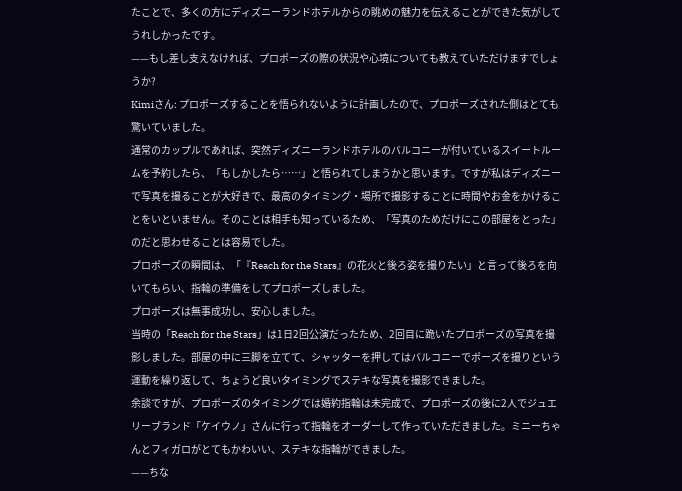たことで、多くの方にディズニーランドホテルからの眺めの魅力を伝えることができた気がしてうれしかったです。
——もし差し支えなければ、プロポーズの際の状況や心境についても教えていただけますでしょうか?
Kimiさん: プロポーズすることを悟られないように計画したので、プロポーズされた側はとても驚いていました。
通常のカップルであれば、突然ディズニーランドホテルのバルコニーが付いているスイートルームを予約したら、「もしかしたら……」と悟られてしまうかと思います。ですが私はディズニーで写真を撮ることが大好きで、最高のタイミング・場所で撮影することに時間やお金をかけることをいといません。そのことは相手も知っているため、「写真のためだけにこの部屋をとった」のだと思わせることは容易でした。
プロポーズの瞬間は、「『Reach for the Stars』の花火と後ろ姿を撮りたい」と言って後ろを向いてもらい、指輪の準備をしてプロポーズしました。
プロポーズは無事成功し、安心しました。
当時の「Reach for the Stars」は1日2回公演だったため、2回目に跪いたプロポーズの写真を撮影しました。部屋の中に三脚を立てて、シャッターを押してはバルコニーでポーズを撮りという運動を繰り返して、ちょうど良いタイミングでステキな写真を撮影できました。
余談ですが、プロポーズのタイミングでは婚約指輪は未完成で、プロポーズの後に2人でジュエリーブランド「ケイウノ」さんに行って指輪をオーダーして作っていただきました。ミニーちゃんとフィガロがとてもかわいい、ステキな指輪ができました。
——ちな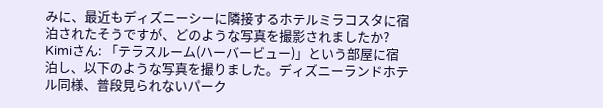みに、最近もディズニーシーに隣接するホテルミラコスタに宿泊されたそうですが、どのような写真を撮影されましたか?
Kimiさん: 「テラスルーム(ハーバービュー)」という部屋に宿泊し、以下のような写真を撮りました。ディズニーランドホテル同様、普段見られないパーク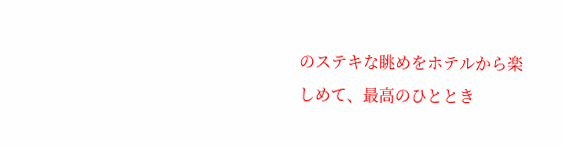のステキな眺めをホテルから楽しめて、最高のひととき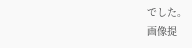でした。
画像提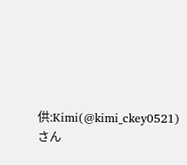供:Kimi(@kimi_ckey0521)さん